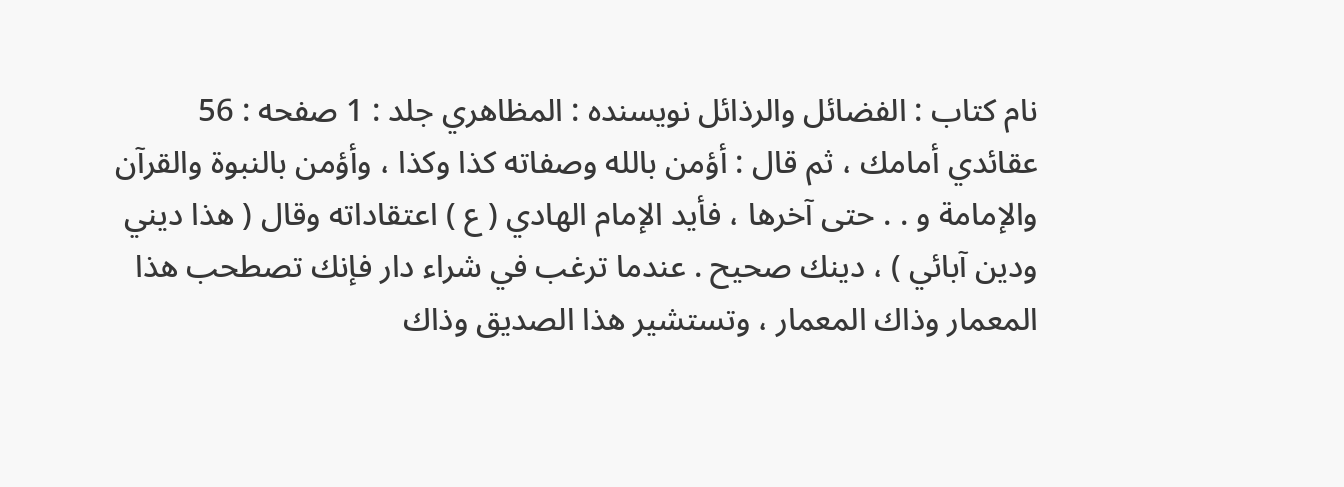نام کتاب : الفضائل والرذائل نویسنده : المظاهري جلد : 1 صفحه : 56
عقائدي أمامك ، ثم قال : أؤمن بالله وصفاته كذا وكذا ، وأؤمن بالنبوة والقرآن والإمامة و . . حتى آخرها ، فأيد الإمام الهادي ( ع ) اعتقاداته وقال ( هذا ديني ودين آبائي ) ، دينك صحيح . عندما ترغب في شراء دار فإنك تصطحب هذا المعمار وذاك المعمار ، وتستشير هذا الصديق وذاك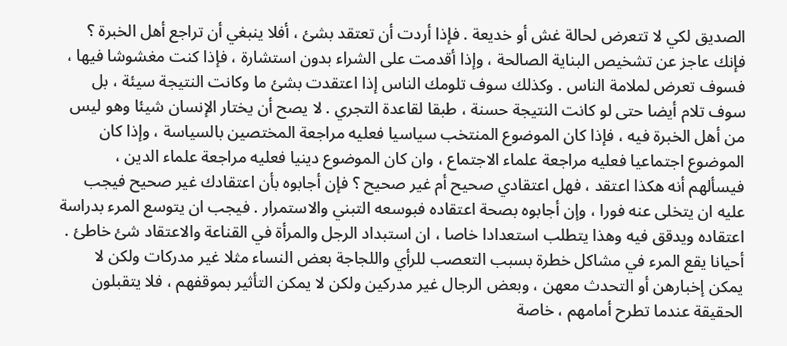الصديق لكي لا تتعرض لحالة غش أو خديعة . فإذا أردت أن تعتقد بشئ ، أفلا ينبغي أن تراجع أهل الخبرة ؟ فإنك عاجز عن تشخيص البناية الصالحة ، وإذا أقدمت على الشراء بدون استشارة ، فإذا كنت مغشوشا فيها ، فسوف تعرض لملامة الناس . وكذلك سوف تلومك الناس إذا اعتقدت بشئ ما وكانت النتيجة سيئة ، بل سوف تلام أيضا حتى لو كانت النتيجة حسنة ، طبقا لقاعدة التجري . لا يصح أن يختار الإنسان شيئا وهو ليس من أهل الخبرة فيه ، فإذا كان الموضوع المنتخب سياسيا فعليه مراجعة المختصين بالسياسة ، وإذا كان الموضوع اجتماعيا فعليه مراجعة علماء الاجتماع ، وان كان الموضوع دينيا فعليه مراجعة علماء الدين ، فيسألهم أنه هكذا اعتقد ، فهل اعتقادي صحيح أم غير صحيح ؟ فإن أجابوه بأن اعتقادك غير صحيح فيجب عليه ان يتخلى عنه فورا ، وإن أجابوه بصحة اعتقاده فبوسعه التبني والاستمرار . فيجب ان يتوسع المرء بدراسة اعتقاده ويدقق فيه وهذا يتطلب استعدادا خاصا ، ان استبداد الرجل والمرأة في القناعة والاعتقاد شئ خاطئ . أحيانا يقع المرء في مشاكل خطرة بسبب التعصب للرأي واللجاجة بعض النساء مثلا غير مدركات ولكن لا يمكن إخبارهن أو التحدث معهن ، وبعض الرجال غير مدركين ولكن لا يمكن التأثير بموقفهم ، فلا يتقبلون الحقيقة عندما تطرح أمامهم ، خاصة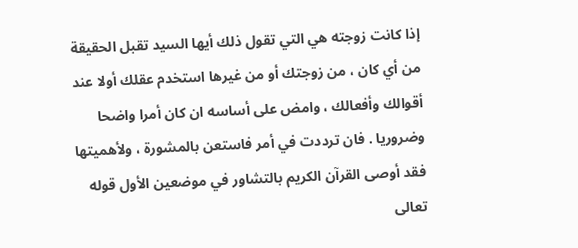إذا كانت زوجته هي التي تقول ذلك أيها السيد تقبل الحقيقة من أي كان ، من زوجتك أو من غيرها استخدم عقلك أولا عند أقوالك وأفعالك ، وامض على أساسه ان كان أمرا واضحا وضروريا . فان ترددت في أمر فاستعن بالمشورة ، ولأهميتها فقد أوصى القرآن الكريم بالتشاور في موضعين الأول قوله تعالى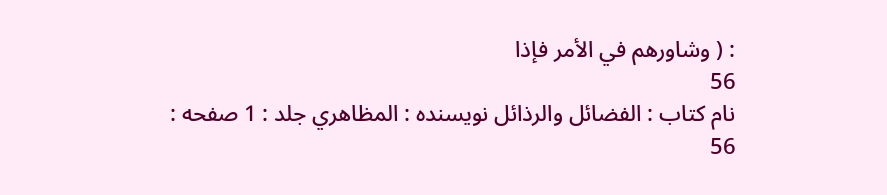: ( وشاورهم في الأمر فإذا
56
نام کتاب : الفضائل والرذائل نویسنده : المظاهري جلد : 1 صفحه : 56